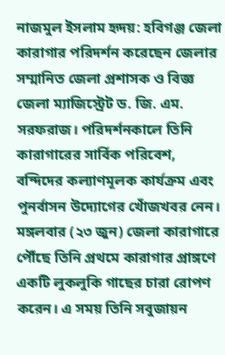নাজমুল ইসলাম হৃদয়: হবিগঞ্জ জেলা কারাগার পরিদর্শন করেছেন জেলার সম্মানিত জেলা প্রশাসক ও বিজ্ঞ জেলা ম্যাজিস্ট্রেট ড. জি. এম. সরফরাজ। পরিদর্শনকালে তিনি কারাগারের সার্বিক পরিবেশ, বন্দিদের কল্যাণমূলক কার্যক্রম এবং পুনর্বাসন উদ্যোগের খোঁজখবর নেন।
মঙ্গলবার (২৩ জুন) জেলা কারাগারে পৌঁছে তিনি প্রথমে কারাগার প্রাঙ্গণে একটি লুকলুকি গাছের চারা রোপণ করেন। এ সময় তিনি সবুজায়ন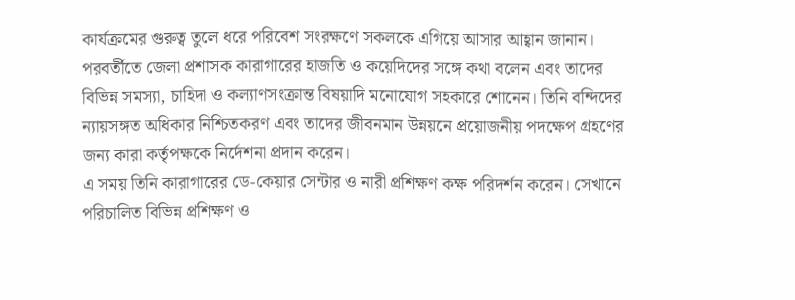কার্যক্রমের গুরুত্ব তুলে ধরে পরিবেশ সংরক্ষণে সকলকে এগিয়ে আসার আহ্বান জানান।
পরবর্তীতে জেলা প্রশাসক কারাগারের হাজতি ও কয়েদিদের সঙ্গে কথা বলেন এবং তাদের বিভিন্ন সমস্যা, চাহিদা ও কল্যাণসংক্রান্ত বিষয়াদি মনোযোগ সহকারে শোনেন। তিনি বন্দিদের ন্যায়সঙ্গত অধিকার নিশ্চিতকরণ এবং তাদের জীবনমান উন্নয়নে প্রয়োজনীয় পদক্ষেপ গ্রহণের জন্য কারা কর্তৃপক্ষকে নির্দেশনা প্রদান করেন।
এ সময় তিনি কারাগারের ডে-কেয়ার সেন্টার ও নারী প্রশিক্ষণ কক্ষ পরিদর্শন করেন। সেখানে পরিচালিত বিভিন্ন প্রশিক্ষণ ও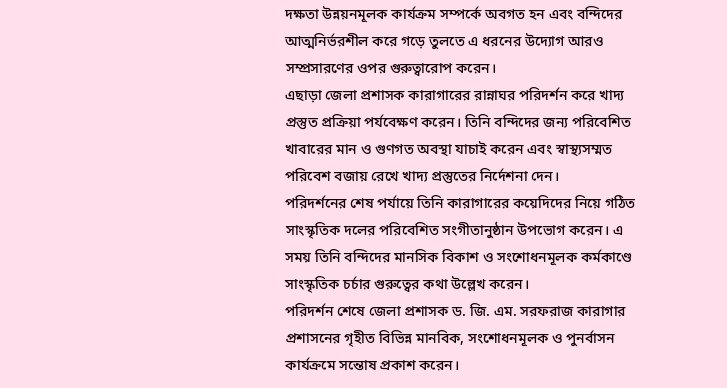দক্ষতা উন্নয়নমূলক কার্যক্রম সম্পর্কে অবগত হন এবং বন্দিদের আত্মনির্ভরশীল করে গড়ে তুলতে এ ধরনের উদ্যোগ আরও সম্প্রসারণের ওপর গুরুত্বারোপ করেন।
এছাড়া জেলা প্রশাসক কারাগারের রান্নাঘর পরিদর্শন করে খাদ্য প্রস্তুত প্রক্রিয়া পর্যবেক্ষণ করেন। তিনি বন্দিদের জন্য পরিবেশিত খাবারের মান ও গুণগত অবস্থা যাচাই করেন এবং স্বাস্থ্যসম্মত পরিবেশ বজায় রেখে খাদ্য প্রস্তুতের নির্দেশনা দেন।
পরিদর্শনের শেষ পর্যায়ে তিনি কারাগারের কয়েদিদের নিয়ে গঠিত সাংস্কৃতিক দলের পরিবেশিত সংগীতানুষ্ঠান উপভোগ করেন। এ সময় তিনি বন্দিদের মানসিক বিকাশ ও সংশোধনমূলক কর্মকাণ্ডে সাংস্কৃতিক চর্চার গুরুত্বের কথা উল্লেখ করেন।
পরিদর্শন শেষে জেলা প্রশাসক ড. জি. এম. সরফরাজ কারাগার প্রশাসনের গৃহীত বিভিন্ন মানবিক, সংশোধনমূলক ও পুনর্বাসন কার্যক্রমে সন্তোষ প্রকাশ করেন।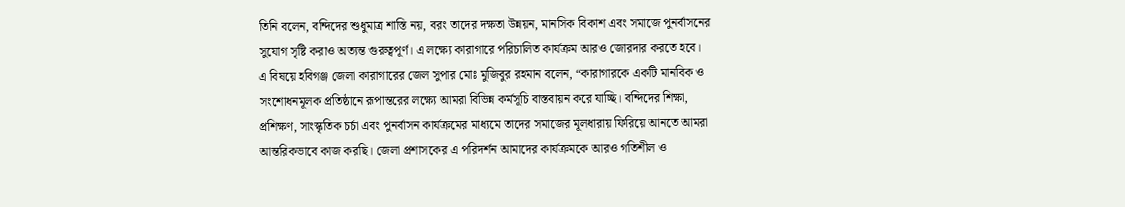তিনি বলেন, বন্দিদের শুধুমাত্র শাস্তি নয়, বরং তাদের দক্ষতা উন্নয়ন, মানসিক বিকাশ এবং সমাজে পুনর্বাসনের সুযোগ সৃষ্টি করাও অত্যন্ত গুরুত্বপূর্ণ। এ লক্ষ্যে কারাগারে পরিচালিত কার্যক্রম আরও জোরদার করতে হবে।
এ বিষয়ে হবিগঞ্জ জেলা কারাগারের জেল সুপার মোঃ মুজিবুর রহমান বলেন, “কারাগারকে একটি মানবিক ও সংশোধনমূলক প্রতিষ্ঠানে রূপান্তরের লক্ষ্যে আমরা বিভিন্ন কর্মসূচি বাস্তবায়ন করে যাচ্ছি। বন্দিদের শিক্ষা, প্রশিক্ষণ, সাংস্কৃতিক চর্চা এবং পুনর্বাসন কার্যক্রমের মাধ্যমে তাদের সমাজের মূলধারায় ফিরিয়ে আনতে আমরা আন্তরিকভাবে কাজ করছি। জেলা প্রশাসকের এ পরিদর্শন আমাদের কার্যক্রমকে আরও গতিশীল ও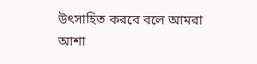উৎসাহিত করবে বলে আমরা আশা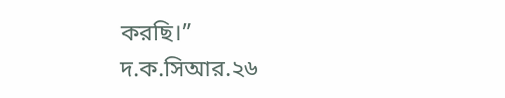করছি।”
দ.ক.সিআর.২৬